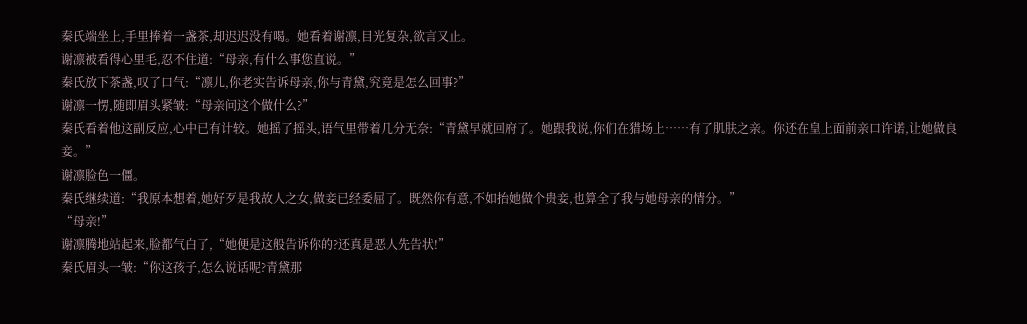秦氏端坐上,手里捧着一盏茶,却迟迟没有喝。她看着谢凛,目光复杂,欲言又止。
谢凛被看得心里毛,忍不住道:“母亲,有什么事您直说。”
秦氏放下茶盏,叹了口气:“凛儿,你老实告诉母亲,你与青黛,究竟是怎么回事?”
谢凛一愣,随即眉头紧皱:“母亲问这个做什么?”
秦氏看着他这副反应,心中已有计较。她摇了摇头,语气里带着几分无奈:“青黛早就回府了。她跟我说,你们在猎场上……有了肌肤之亲。你还在皇上面前亲口许诺,让她做良妾。”
谢凛脸色一僵。
秦氏继续道:“我原本想着,她好歹是我故人之女,做妾已经委屈了。既然你有意,不如抬她做个贵妾,也算全了我与她母亲的情分。”
“母亲!”
谢凛腾地站起来,脸都气白了,“她便是这般告诉你的?还真是恶人先告状!”
秦氏眉头一皱:“你这孩子,怎么说话呢?青黛那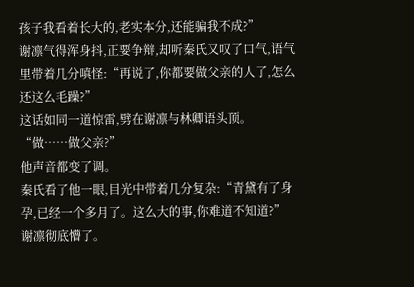孩子我看着长大的,老实本分,还能骗我不成?”
谢凛气得浑身抖,正要争辩,却听秦氏又叹了口气,语气里带着几分嗔怪:“再说了,你都要做父亲的人了,怎么还这么毛躁?”
这话如同一道惊雷,劈在谢凛与林卿语头顶。
“做……做父亲?”
他声音都变了调。
秦氏看了他一眼,目光中带着几分复杂:“青黛有了身孕,已经一个多月了。这么大的事,你难道不知道?”
谢凛彻底懵了。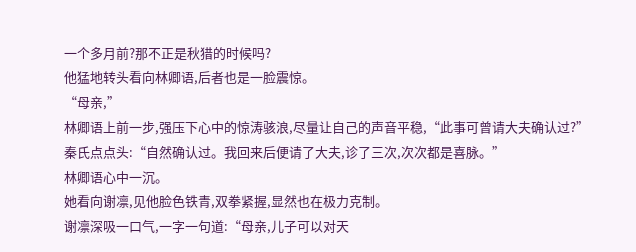一个多月前?那不正是秋猎的时候吗?
他猛地转头看向林卿语,后者也是一脸震惊。
“母亲,”
林卿语上前一步,强压下心中的惊涛骇浪,尽量让自己的声音平稳,“此事可曾请大夫确认过?”
秦氏点点头:“自然确认过。我回来后便请了大夫,诊了三次,次次都是喜脉。”
林卿语心中一沉。
她看向谢凛,见他脸色铁青,双拳紧握,显然也在极力克制。
谢凛深吸一口气,一字一句道:“母亲,儿子可以对天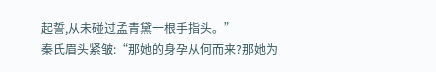起誓,从未碰过孟青黛一根手指头。”
秦氏眉头紧皱:“那她的身孕从何而来?那她为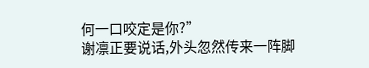何一口咬定是你?”
谢凛正要说话,外头忽然传来一阵脚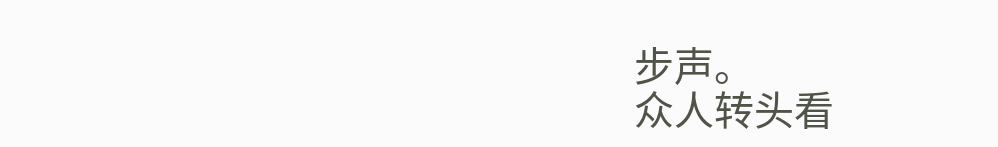步声。
众人转头看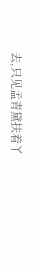去,只见孟青黛扶着丫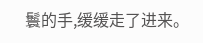鬟的手,缓缓走了进来。